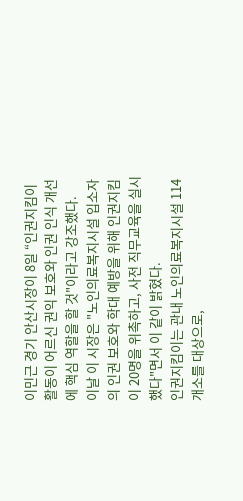이민근 경기 안산시장이 8일 “인권지킴이 활동이 어르신 권익 보호와 인권 인식 개선에 핵심 역할을 할 것"이라고 강조했다.
이날 이 시장은 "노인의료복지시설 입소자의 인권 보호와 학대 예방을 위해 인권지킴이 20명을 위촉하고, 사전 직무교육을 실시했다"면서 이 같이 밝혔다.
인권지킴이는 관내 노인의료복지시설 114개소를 대상으로,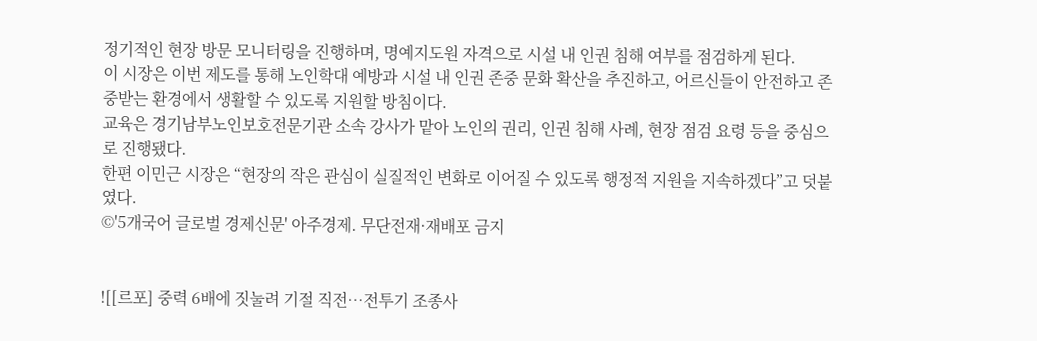정기적인 현장 방문 모니터링을 진행하며, 명예지도원 자격으로 시설 내 인권 침해 여부를 점검하게 된다.
이 시장은 이번 제도를 통해 노인학대 예방과 시설 내 인권 존중 문화 확산을 추진하고, 어르신들이 안전하고 존중받는 환경에서 생활할 수 있도록 지원할 방침이다.
교육은 경기남부노인보호전문기관 소속 강사가 맡아 노인의 권리, 인권 침해 사례, 현장 점검 요령 등을 중심으로 진행됐다.
한편 이민근 시장은 “현장의 작은 관심이 실질적인 변화로 이어질 수 있도록 행정적 지원을 지속하겠다”고 덧붙였다.
©'5개국어 글로벌 경제신문' 아주경제. 무단전재·재배포 금지


![[르포] 중력 6배에 짓눌려 기절 직전…전투기 조종사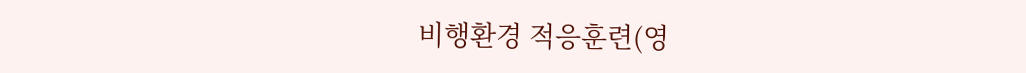비행환경 적응훈련(영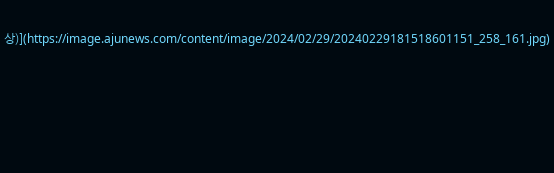상)](https://image.ajunews.com/content/image/2024/02/29/20240229181518601151_258_161.jpg)